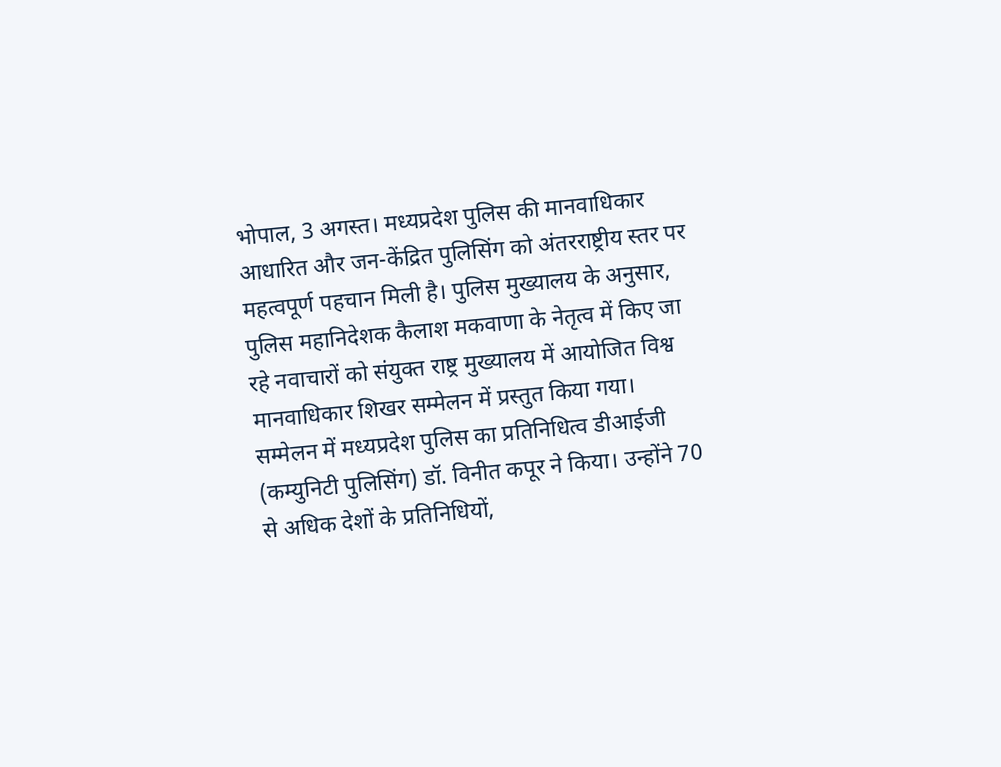भोपाल, 3 अगस्त। मध्यप्रदेश पुलिस की मानवाधिकार आधारित और जन-केंद्रित पुलिसिंग को अंतरराष्ट्रीय स्तर पर महत्वपूर्ण पहचान मिली है। पुलिस मुख्यालय के अनुसार, पुलिस महानिदेशक कैलाश मकवाणा के नेतृत्व में किए जा रहे नवाचारों को संयुक्त राष्ट्र मुख्यालय में आयोजित विश्व मानवाधिकार शिखर सम्मेलन में प्रस्तुत किया गया।
सम्मेलन में मध्यप्रदेश पुलिस का प्रतिनिधित्व डीआईजी (कम्युनिटी पुलिसिंग) डॉ. विनीत कपूर ने किया। उन्होंने 70 से अधिक देशों के प्रतिनिधियों,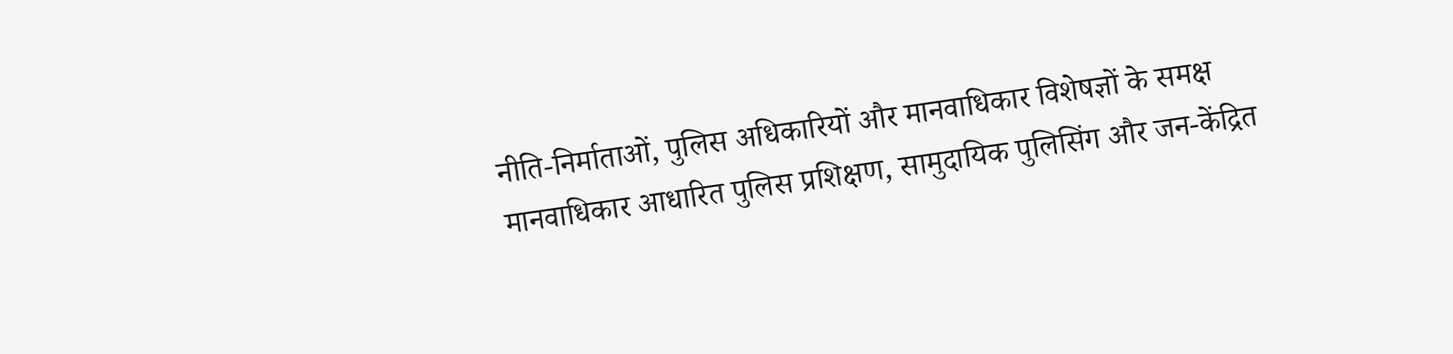नीति-निर्माताओं, पुलिस अधिकारियों और मानवाधिकार विशेषज्ञों के समक्ष मानवाधिकार आधारित पुलिस प्रशिक्षण, सामुदायिक पुलिसिंग और जन-केंद्रित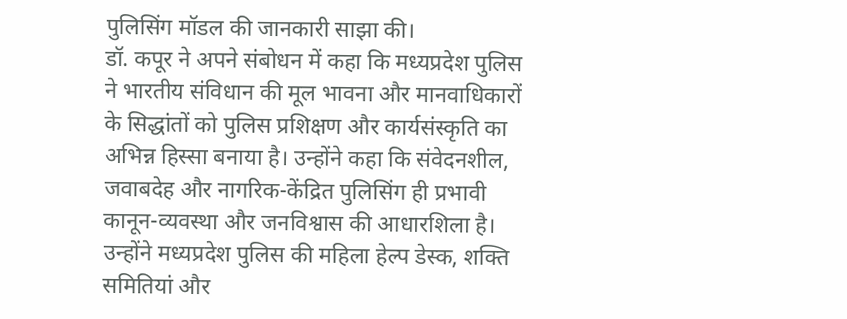पुलिसिंग मॉडल की जानकारी साझा की।
डॉ. कपूर ने अपने संबोधन में कहा कि मध्यप्रदेश पुलिस ने भारतीय संविधान की मूल भावना और मानवाधिकारों के सिद्धांतों को पुलिस प्रशिक्षण और कार्यसंस्कृति का अभिन्न हिस्सा बनाया है। उन्होंने कहा कि संवेदनशील, जवाबदेह और नागरिक-केंद्रित पुलिसिंग ही प्रभावी कानून-व्यवस्था और जनविश्वास की आधारशिला है।
उन्होंने मध्यप्रदेश पुलिस की महिला हेल्प डेस्क, शक्ति समितियां और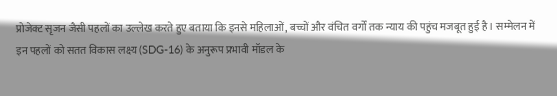प्रोजेक्ट सृजन जैसी पहलों का उल्लेख करते हुए बताया कि इनसे महिलाओं, बच्चों और वंचित वर्गों तक न्याय की पहुंच मजबूत हुई है। सम्मेलन में इन पहलों को सतत विकास लक्ष्य (SDG-16) के अनुरूप प्रभावी मॉडल के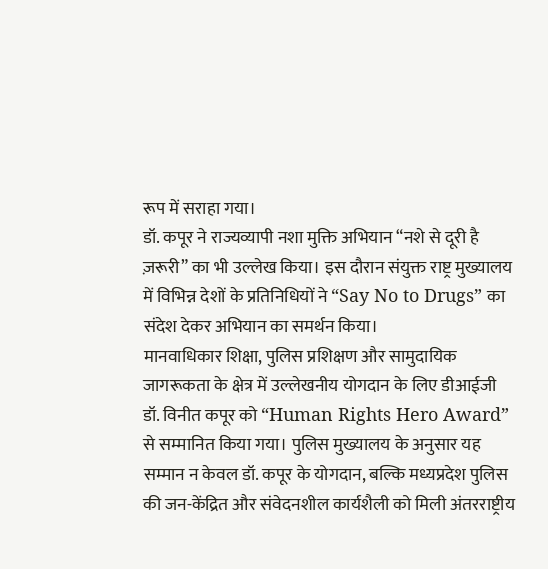रूप में सराहा गया।
डॉ. कपूर ने राज्यव्यापी नशा मुक्ति अभियान “नशे से दूरी है ज़रूरी” का भी उल्लेख किया। इस दौरान संयुक्त राष्ट्र मुख्यालय में विभिन्न देशों के प्रतिनिधियों ने “Say No to Drugs” का संदेश देकर अभियान का समर्थन किया।
मानवाधिकार शिक्षा, पुलिस प्रशिक्षण और सामुदायिक जागरूकता के क्षेत्र में उल्लेखनीय योगदान के लिए डीआईजी डॉ. विनीत कपूर को “Human Rights Hero Award” से सम्मानित किया गया। पुलिस मुख्यालय के अनुसार यह सम्मान न केवल डॉ. कपूर के योगदान, बल्कि मध्यप्रदेश पुलिस की जन-केंद्रित और संवेदनशील कार्यशैली को मिली अंतरराष्ट्रीय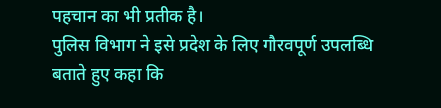पहचान का भी प्रतीक है।
पुलिस विभाग ने इसे प्रदेश के लिए गौरवपूर्ण उपलब्धि बताते हुए कहा कि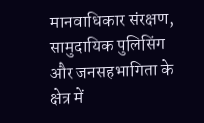मानवाधिकार संरक्षण, सामुदायिक पुलिसिंग और जनसहभागिता के क्षेत्र में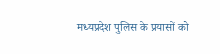मध्यप्रदेश पुलिस के प्रयासों को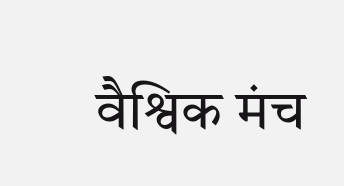वैश्विक मंच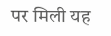पर मिली यह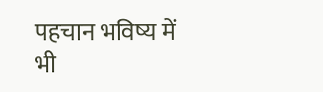पहचान भविष्य में भी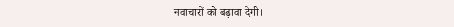नवाचारों को बढ़ावा देगी।